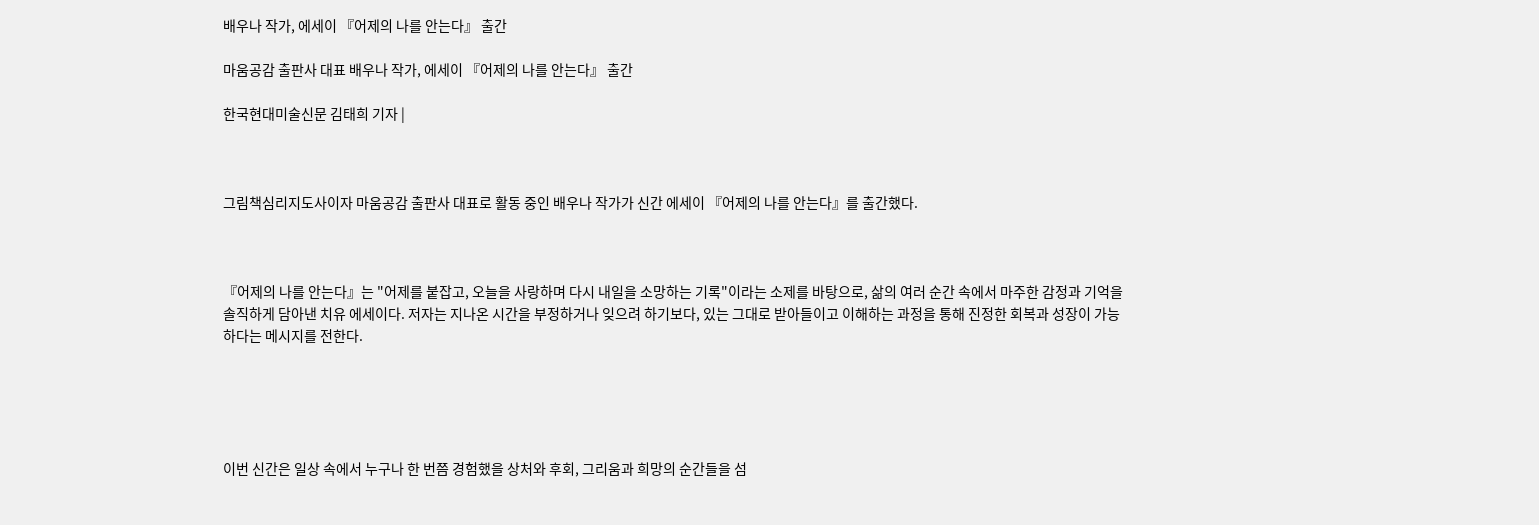배우나 작가, 에세이 『어제의 나를 안는다』 출간

마움공감 출판사 대표 배우나 작가, 에세이 『어제의 나를 안는다』 출간

한국현대미술신문 김태희 기자 |



그림책심리지도사이자 마움공감 출판사 대표로 활동 중인 배우나 작가가 신간 에세이 『어제의 나를 안는다』를 출간했다.



『어제의 나를 안는다』는 "어제를 붙잡고, 오늘을 사랑하며 다시 내일을 소망하는 기록"이라는 소제를 바탕으로, 삶의 여러 순간 속에서 마주한 감정과 기억을 솔직하게 담아낸 치유 에세이다. 저자는 지나온 시간을 부정하거나 잊으려 하기보다, 있는 그대로 받아들이고 이해하는 과정을 통해 진정한 회복과 성장이 가능하다는 메시지를 전한다.





이번 신간은 일상 속에서 누구나 한 번쯤 경험했을 상처와 후회, 그리움과 희망의 순간들을 섬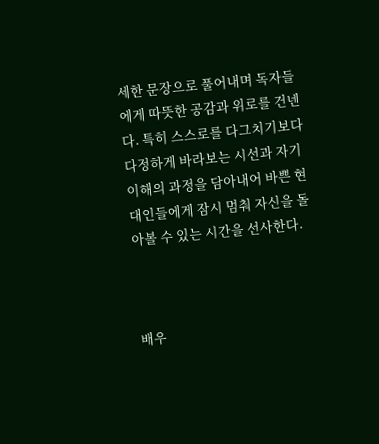세한 문장으로 풀어내며 독자들에게 따뜻한 공감과 위로를 건넨다. 특히 스스로를 다그치기보다 다정하게 바라보는 시선과 자기 이해의 과정을 담아내어 바쁜 현대인들에게 잠시 멈춰 자신을 돌아볼 수 있는 시간을 선사한다.



배우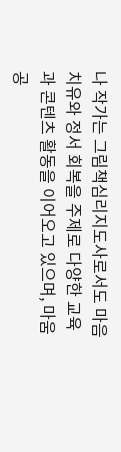나 작가는 그림책심리지도사로서도 마음 치유와 정서 회복을 주제로 다양한 교육과 콘텐츠 활동을 이어오고 있으며, 마움공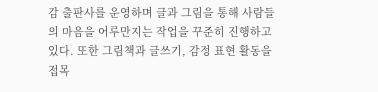감 출판사를 운영하며 글과 그림을 통해 사람들의 마음을 어루만지는 작업을 꾸준히 진행하고 있다. 또한 그림책과 글쓰기, 감정 표현 활동을 접목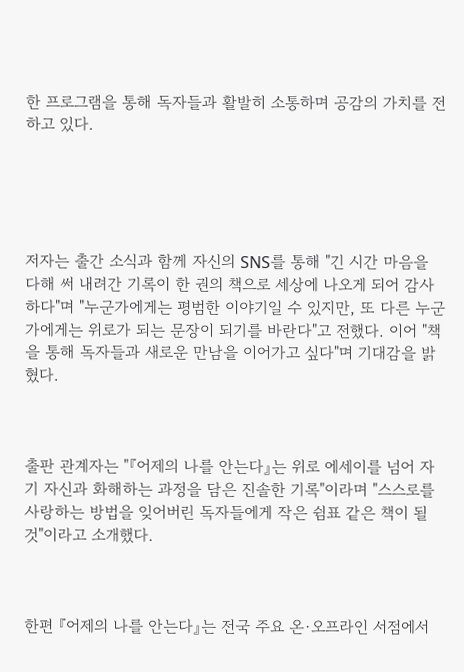한 프로그램을 통해 독자들과 활발히 소통하며 공감의 가치를 전하고 있다.





저자는 출간 소식과 함께 자신의 SNS를 통해 "긴 시간 마음을 다해 써 내려간 기록이 한 권의 책으로 세상에 나오게 되어 감사하다"며 "누군가에게는 평범한 이야기일 수 있지만, 또 다른 누군가에게는 위로가 되는 문장이 되기를 바란다"고 전했다. 이어 "책을 통해 독자들과 새로운 만남을 이어가고 싶다"며 기대감을 밝혔다.



출판 관계자는 "『어제의 나를 안는다』는 위로 에세이를 넘어 자기 자신과 화해하는 과정을 담은 진솔한 기록"이라며 "스스로를 사랑하는 방법을 잊어버린 독자들에게 작은 쉼표 같은 책이 될 것"이라고 소개했다.



한편 『어제의 나를 안는다』는 전국 주요 온·오프라인 서점에서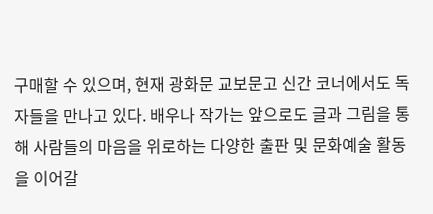구매할 수 있으며, 현재 광화문 교보문고 신간 코너에서도 독자들을 만나고 있다. 배우나 작가는 앞으로도 글과 그림을 통해 사람들의 마음을 위로하는 다양한 출판 및 문화예술 활동을 이어갈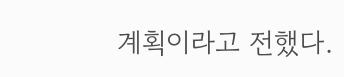계획이라고 전했다.